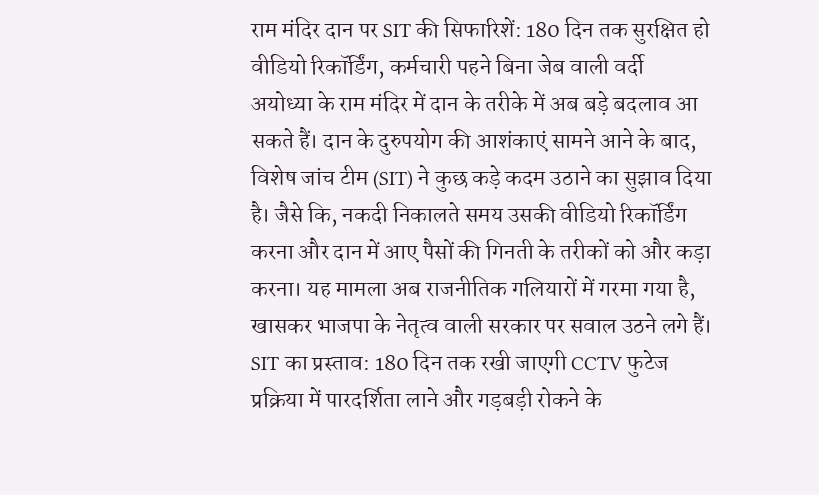राम मंदिर दान पर SIT की सिफारिशें: 180 दिन तक सुरक्षित हो वीडियो रिकॉर्डिंग, कर्मचारी पहने बिना जेब वाली वर्दी
अयोध्या के राम मंदिर में दान के तरीके में अब बड़े बदलाव आ सकते हैं। दान के दुरुपयोग की आशंकाएं सामने आने के बाद, विशेष जांच टीम (SIT) ने कुछ कड़े कदम उठाने का सुझाव दिया है। जैसे कि, नकदी निकालते समय उसकी वीडियो रिकॉर्डिंग करना और दान में आए पैसों की गिनती के तरीकों को और कड़ा करना। यह मामला अब राजनीतिक गलियारों में गरमा गया है, खासकर भाजपा के नेतृत्व वाली सरकार पर सवाल उठने लगे हैं।
SIT का प्रस्ताव: 180 दिन तक रखी जाएगी CCTV फुटेज
प्रक्रिया में पारदर्शिता लाने और गड़बड़ी रोकने के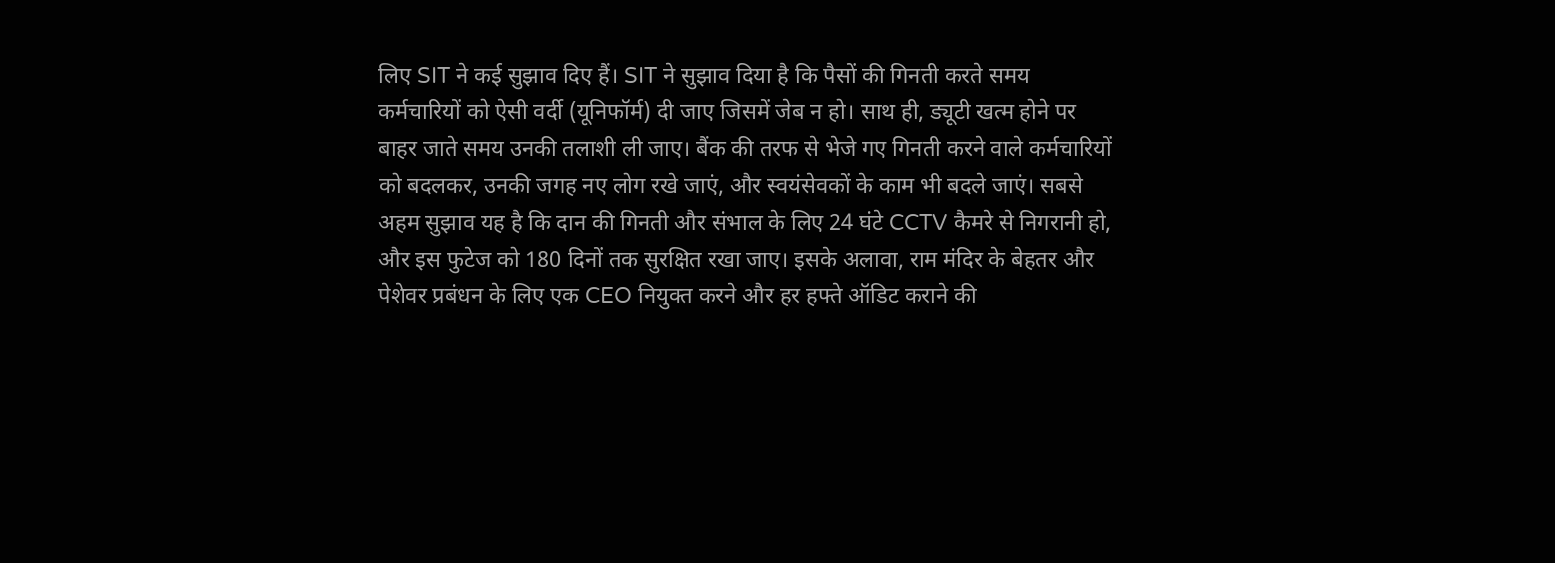लिए SIT ने कई सुझाव दिए हैं। SIT ने सुझाव दिया है कि पैसों की गिनती करते समय कर्मचारियों को ऐसी वर्दी (यूनिफॉर्म) दी जाए जिसमें जेब न हो। साथ ही, ड्यूटी खत्म होने पर बाहर जाते समय उनकी तलाशी ली जाए। बैंक की तरफ से भेजे गए गिनती करने वाले कर्मचारियों को बदलकर, उनकी जगह नए लोग रखे जाएं, और स्वयंसेवकों के काम भी बदले जाएं। सबसे अहम सुझाव यह है कि दान की गिनती और संभाल के लिए 24 घंटे CCTV कैमरे से निगरानी हो, और इस फुटेज को 180 दिनों तक सुरक्षित रखा जाए। इसके अलावा, राम मंदिर के बेहतर और पेशेवर प्रबंधन के लिए एक CEO नियुक्त करने और हर हफ्ते ऑडिट कराने की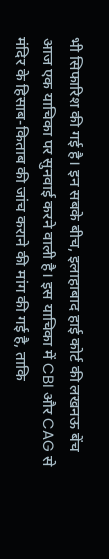भी सिफारिश की गई है। इन सबके बीच, इलाहाबाद हाई कोर्ट की लखनऊ बेंच आज एक याचिका पर सुनवाई करने वाली है। इस याचिका में CBI और CAG से मंदिर के हिसाब-किताब की जांच कराने की मांग की गई है, ताकि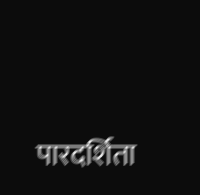पारदर्शिता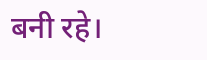बनी रहे।